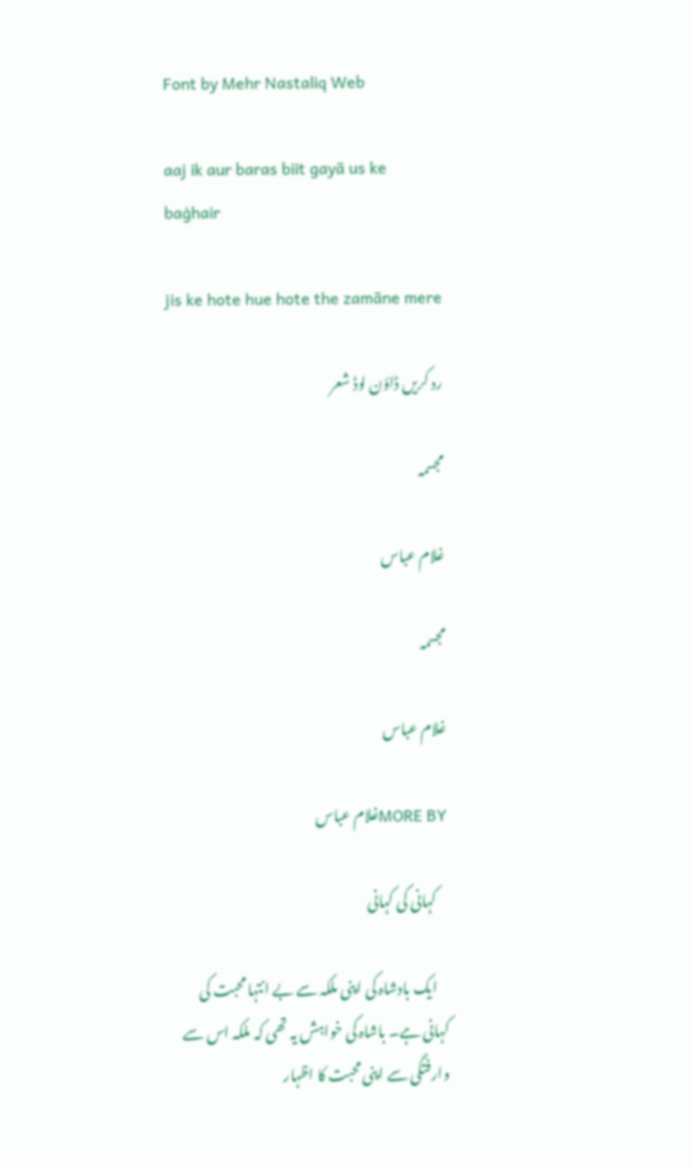Font by Mehr Nastaliq Web

aaj ik aur baras biit gayā us ke baġhair

jis ke hote hue hote the zamāne mere

رد کریں ڈاؤن لوڈ شعر

مجسمہ

غلام عباس

مجسمہ

غلام عباس

MORE BYغلام عباس

    کہانی کی کہانی

    ایک بادشاہ کی اپنی ملکہ سے بے انتہا محبت کی کہانی ہے۔ باشاہ کی خواہش یہ تھی کہ ملکہ اس سے وارفتگی سے اپنی محبت کا اظہار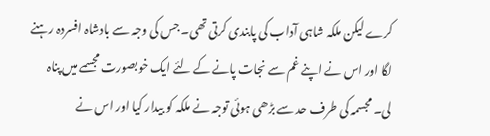کرے لیکن ملکہ شاہی آداب کی پابندی کرتی تھی۔ جس کی وجہ سے بادشاہ افسردہ رہنے لگا اور اس نے اپنے غم سے نجات پانے کے لئے ایک خوبصورت مجسمے میں پناہ لی۔ مجسمہ کی طرف حد سے بڑھی ہوئی توجہ نے ملکہ کو بیدار کیا اور اس نے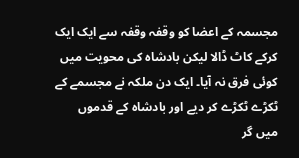مجسمہ کے اعضا کو وقفہ وقفہ سے ایک ایک کرکے کاٹ ڈالا لیکن بادشاہ کی محویت میں کوئی فرق نہ آیا۔ ایک دن ملکہ نے مجسمے کے ٹکڑے ٹکڑے کر دیے اور بادشاہ کے قدموں میں گر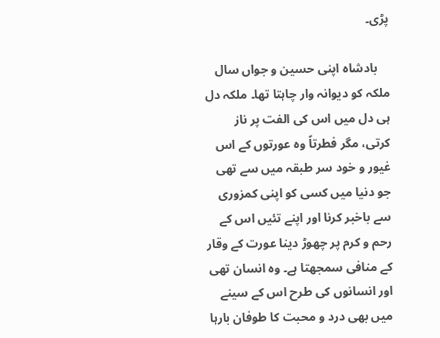پڑی۔

    بادشاہ اپنی حسین و جواں سال ملکہ کو دیوانہ وار چاہتا تھا۔ ملکہ دل ہی دل میں اس کی الفت پر ناز کرتی، مگر فطرتاً وہ عورتوں کے اس غیور و خود سر طبقہ میں سے تھی جو دنیا میں کسی کو اپنی کمزوری سے باخبر کرنا اور اپنے تئیں اس کے رحم و کرم پر چھوڑ دینا عورت کے وقار کے منافی سمجھتا ہے۔ وہ انسان تھی اور انسانوں کی طرح اس کے سینے میں بھی درد و محبت کا طوفان بارہا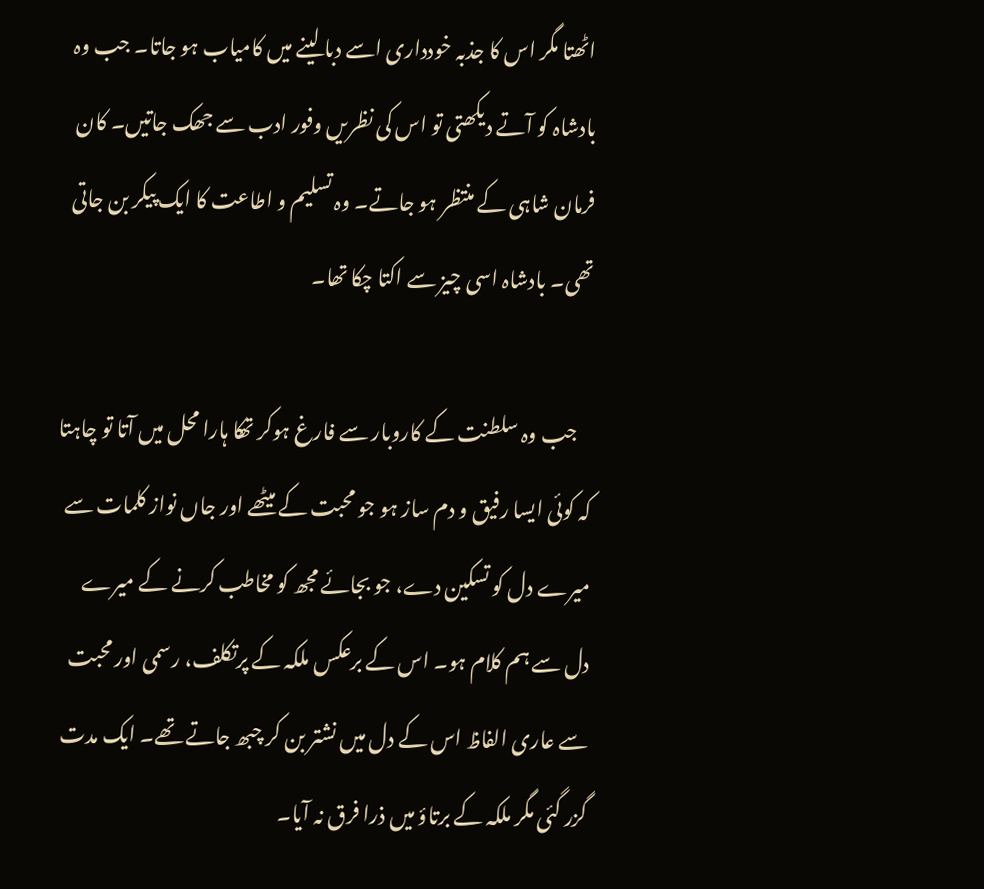اٹھتا مگر اس کا جذبہ خودداری اسے دبا لینے میں کامیاب ہو جاتا۔ جب وہ بادشاہ کو آتے دیکھتی تو اس کی نظریں وفور ادب سے جھک جاتیں۔ کان فرمان شاہی کے منتظر ہو جاتے۔ وہ تسلیم و اطاعت کا ایک پیکر بن جاتی تھی۔ بادشاہ اسی چیز سے اکتا چکا تھا۔

    جب وہ سلطنت کے کاروبار سے فارغ ہوکر تھکا ہارا محل میں آتا تو چاہتا کہ کوئی ایسا رفیق و دم ساز ہو جو محبت کے میٹھے اور جاں نواز کلمات سے میرے دل کو تسکین دے، جو بجائے مجھ کو مخاطب کرنے کے میرے دل سے ہم کلام ہو۔ اس کے برعکس ملکہ کے پرتکلف، رسمی اور محبت سے عاری الفاظ اس کے دل میں نشتر بن کر چبھ جاتے تھے۔ ایک مدت گزر گئی مگر ملکہ کے برتاؤ میں ذرا فرق نہ آیا۔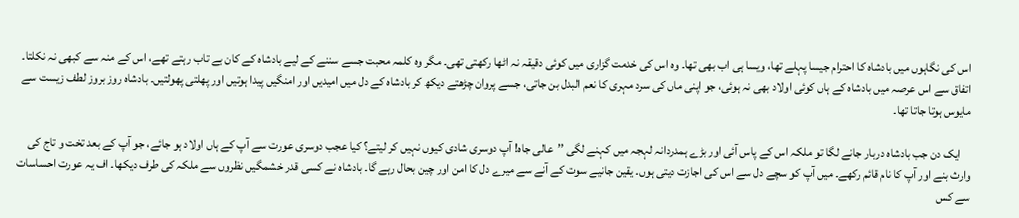اس کی نگاہوں میں بادشاہ کا احترام جیسا پہلے تھا، ویسا ہی اب بھی تھا۔ وہ اس کی خدمت گزاری میں کوئی دقیقہ نہ اٹھا رکھتی تھی۔ مگر وہ کلمہ محبت جسے سننے کے لیے بادشاہ کے کان بے تاب رہتے تھے، اس کے منہ سے کبھی نہ نکلتا۔ اتفاق سے اس عرصہ میں بادشاہ کے ہاں کوئی اولاد بھی نہ ہوئی، جو اپنی ماں کی سرد مہری کا نعم البدل بن جاتی، جسے پروان چڑھتے دیکھ کر بادشاہ کے دل میں امیدیں اور امنگیں پیدا ہوتیں اور پھلتی پھولتیں۔ بادشاہ روز بروز لطف زیست سے مایوس ہوتا جاتا تھا۔

    ایک دن جب بادشاہ دربار جانے لگا تو ملکہ اس کے پاس آئی اور بڑے ہمدردانہ لہجہ میں کہنے لگی ’’عالی جاہ! آپ دوسری شادی کیوں نہیں کر لیتے؟ کیا عجب دوسری عورت سے آپ کے ہاں اولاد ہو جائے، جو آپ کے بعد تخت و تاج کی وارث بنے اور آپ کا نام قائم رکھے۔ میں آپ کو سچے دل سے اس کی اجازت دیتی ہوں۔ یقین جانیے سوت کے آنے سے میرے دل کا امن اور چین بحال رہے گا۔ بادشاہ نے کسی قدر خشمگیں نظروں سے ملکہ کی طرف دیکھا۔ اف یہ عورت احساسات سے کس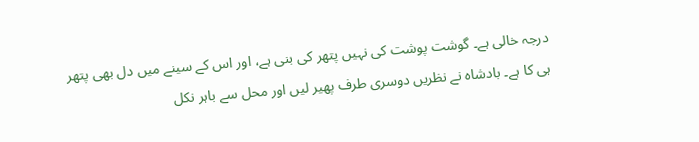درجہ خالی ہے۔ گوشت پوشت کی نہیں پتھر کی بنی ہے، اور اس کے سینے میں دل بھی پتھر ہی کا ہے۔ بادشاہ نے نظریں دوسری طرف پھیر لیں اور محل سے باہر نکل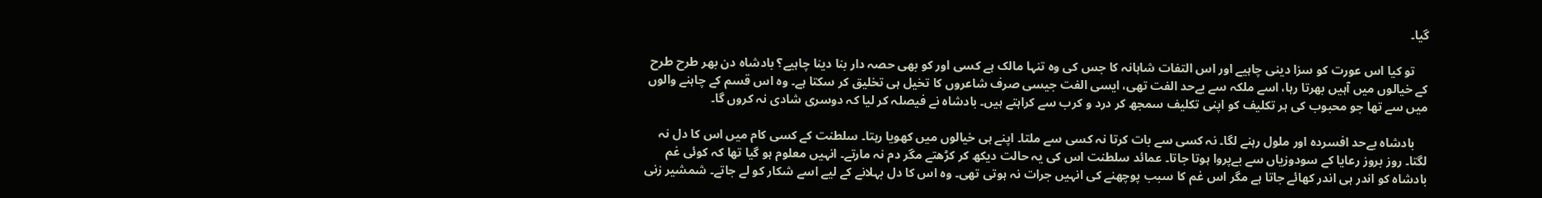گیا۔

    تو کیا اس عورت کو سزا دینی چاہیے اور اس التفات شاہانہ کا جس کی وہ تنہا مالک ہے کسی اور کو بھی حصہ دار بنا دینا چاہیے؟ بادشاہ دن بھر طرح طرح کے خیالوں میں آہیں بھرتا رہا، اسے ملکہ سے بےحد الفت تھی، ایسی الفت جیسی صرف شاعروں کا تخیل ہی تخلیق کر سکتا ہے۔ وہ اس قسم کے چاہنے والوں میں سے تھا جو محبوب کی ہر تکلیف کو اپنی تکلیف سمجھ کر درد و کرب سے کراہتے ہیں۔ بادشاہ نے فیصلہ کر لیا کہ دوسری شادی نہ کروں گا۔

    بادشاہ بےحد افسردہ اور ملول رہنے لگا۔ نہ کسی سے بات کرتا نہ کسی سے ملتا۔ اپنے ہی خیالوں میں کھویا رہتا۔ سلطنت کے کسی کام میں اس کا دل نہ لگتا۔ روز بروز رعایا کے سودوزیاں سے بےپروا ہوتا جاتا۔ عمائد سلطنت اس کی یہ حالت دیکھ کر کڑھتے مگر دم نہ مارتے۔ انہیں معلوم ہو گیا تھا کہ کوئی غم بادشاہ کو اندر ہی اندر کھائے جاتا ہے مگر اس غم کا سبب پوچھنے کی انہیں جرات نہ ہوتی تھی۔ وہ اس کا دل بہلانے کے لیے اسے شکار کو لے جاتے۔ شمشیر زنی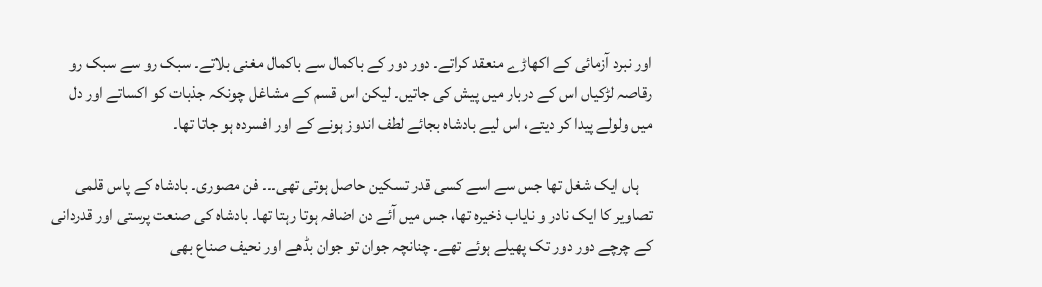اور نبرد آزمائی کے اکھاڑے منعقد کراتے۔ دور دور کے باکمال سے باکمال مغنی بلاتے۔ سبک رو سے سبک رو رقاصہ لڑکیاں اس کے دربار میں پیش کی جاتیں۔ لیکن اس قسم کے مشاغل چونکہ جذبات کو اکساتے اور دل میں ولولے پیدا کر دیتے، اس لیے بادشاہ بجائے لطف اندوز ہونے کے اور افسردہ ہو جاتا تھا۔

    ہاں ایک شغل تھا جس سے اسے کسی قدر تسکین حاصل ہوتی تھی۔۔۔ فن مصوری۔ بادشاہ کے پاس قلمی تصاویر کا ایک نادر و نایاب ذخیرہ تھا، جس میں آئے دن اضافہ ہوتا رہتا تھا۔ بادشاہ کی صنعت پرستی اور قدردانی کے چرچے دور دور تک پھیلے ہوئے تھے۔ چنانچہ جوان تو جوان بڈھے اور نحیف صناع بھی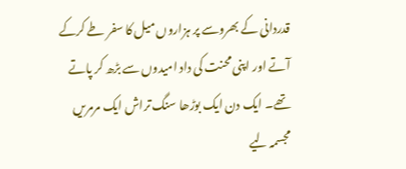قدردانی کے بھروسے پر ہزاروں میل کا سفر طے کرکے آتے اور اپنی محنت کی داد امیدوں سے بڑھ کر پاتے تھے۔ ایک دن ایک بوڑھا سنگ تراش ایک مرمریں مجسمہ لیے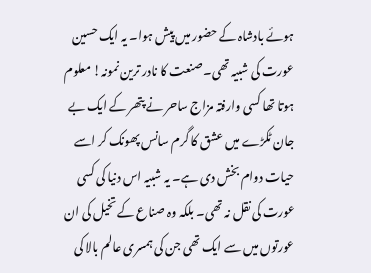ہوئے بادشاہ کے حضور میں پیش ہوا۔ یہ ایک حسین عورت کی شبیہ تھی۔ صنعت کا نادر ترین نمونہ! معلوم ہوتا تھا کسی وارفتہ مزاج ساحر نے پتھر کے ایک بے جان ٹکڑے میں عشق کا گرم سانس پھونک کر اسے حیات دوام بخش دی ہے۔ یہ شبیہ اس دنیا کی کسی عورت کی نقل نہ تھی۔ بلکہ وہ صناع کے تخیل کی ان عورتوں میں سے ایک تھی جن کی ہمسری عالم بالا کی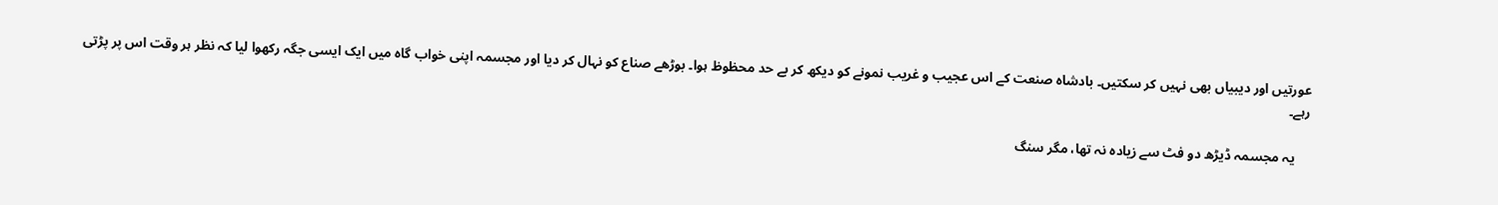عورتیں اور دیبیاں بھی نہیں کر سکتیں۔ بادشاہ صنعت کے اس عجیب و غریب نمونے کو دیکھ کر بے حد محظوظ ہوا۔ بوڑھے صناع کو نہال کر دیا اور مجسمہ اپنی خواب گاہ میں ایک ایسی جگہ رکھوا لیا کہ نظر ہر وقت اس پر پڑتی رہے۔

    یہ مجسمہ ڈیڑھ دو فٹ سے زیادہ نہ تھا، مگر سنگ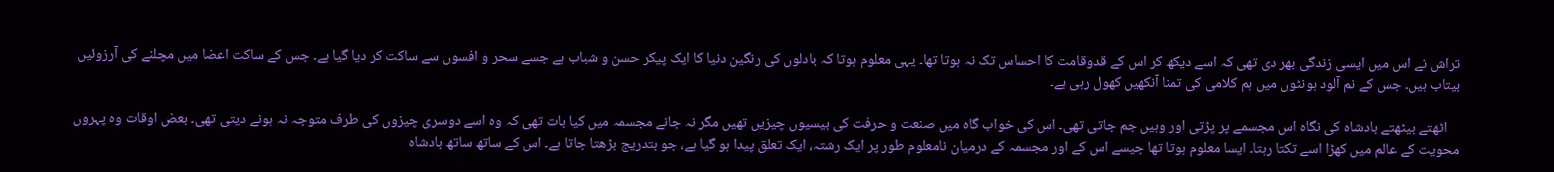تراش نے اس میں ایسی زندگی بھر دی تھی کہ اسے دیکھ کر اس کے قدوقامت کا احساس تک نہ ہوتا تھا۔ یہی معلوم ہوتا کہ بادلوں کی رنگین دنیا کا ایک پیکر حسن و شباب ہے جسے سحر و افسوں سے ساکت کر دیا گیا ہے۔ جس کے ساکت اعضا میں مچلنے کی آرزوئیں بیتاب ہیں۔ جس کے نم آلود ہونٹوں میں ہم کلامی کی تمنا آنکھیں کھول رہی ہے۔

    اٹھتے بیٹھتے بادشاہ کی نگاہ اس مجسمے پر پڑتی اور وہیں جم جاتی تھی۔ اس کی خواب گاہ میں صنعت و حرفت کی بیسیوں چیزیں تھیں مگر نہ جانے مجسمہ میں کیا بات تھی کہ وہ اسے دوسری چیزوں کی طرف متوجہ نہ ہونے دیتی تھی۔ بعض اوقات وہ پہروں محویت کے عالم میں کھڑا اسے تکتا رہتا۔ ایسا معلوم ہوتا تھا جیسے اس کے اور مجسمہ کے درمیان نامعلوم طور پر ایک رشتہ، ایک تعلق پیدا ہو گیا ہے، جو بتدریج بڑھتا جاتا ہے۔ اس کے ساتھ ساتھ بادشاہ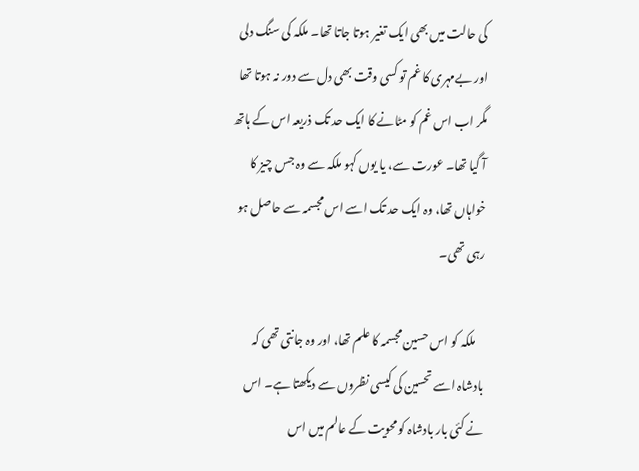کی حالت میں بھی ایک تغیر ہوتا جاتا تھا۔ ملکہ کی سنگ دلی اور بےمہری کا غم تو کسی وقت بھی دل سے دور نہ ہوتا تھا مگر اب اس غم کو مٹانے کا ایک حد تک ذریعہ اس کے ہاتھ آ گیا تھا۔ عورت سے، یا یوں کہو ملکہ سے وہ جس چیز کا خواہاں تھا، وہ ایک حد تک اسے اس مجسمہ سے حاصل ہو رہی تھی۔

    ملکہ کو اس حسین مجسمہ کا علم تھا، اور وہ جانتی تھی کہ بادشاہ اسے تحسین کی کیسی نظروں سے دیکھتا ہے۔ اس نے کئی بار بادشاہ کو محویت کے عالم میں اس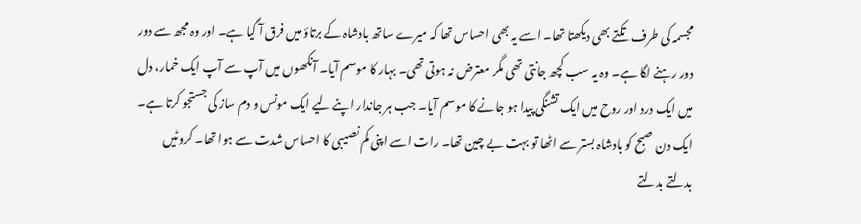مجسمہ کی طرف تکتے بھی دیکھتا تھا۔ اسے یہ بھی احساس تھا کہ میرے ساتھ بادشاہ کے برتاؤ میں فرق آ گیا ہے۔ اور وہ مجھ سے دور دور رہنے لگا ہے۔ وہ یہ سب کچھ جانتی تھی مگر معترض نہ ہوتی تھی۔ بہار کا موسم آیا۔ آنکھوں میں آپ سے آپ ایک خمار، دل میں ایک درد اور روح میں ایک تشنگی پیدا ہو جانے کا موسم آیا۔ جب ہر جاندار اپنے لیے ایک مونس و دم ساز کی جستجو کرتا ہے۔ ایک دن صبح کو بادشاہ بستر سے اٹھا تو بہت بے چین تھا۔ رات اسے اپنی کم نصیبی کا احساس شدت سے ہوا تھا۔ کروٹیں بدلتے بدلتے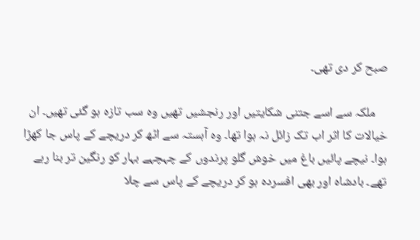صبح کر دی تھی۔

    ملکہ سے اسے جتنی شکایتیں اور رنجشیں تھیں وہ سب تازہ ہو گئی تھیں۔ ان خیالات کا اثر اب تک زائل نہ ہوا تھا۔ وہ آہستہ سے اٹھ کر دریچے کے پاس جا کھڑا ہوا۔ نیچے پائیں باغ میں خوش گلو پرندوں کے چہچہے بہار کو رنگین تر بنا رہے تھے۔ بادشاہ اور بھی افسردہ ہو کر دریچے کے پاس سے چلا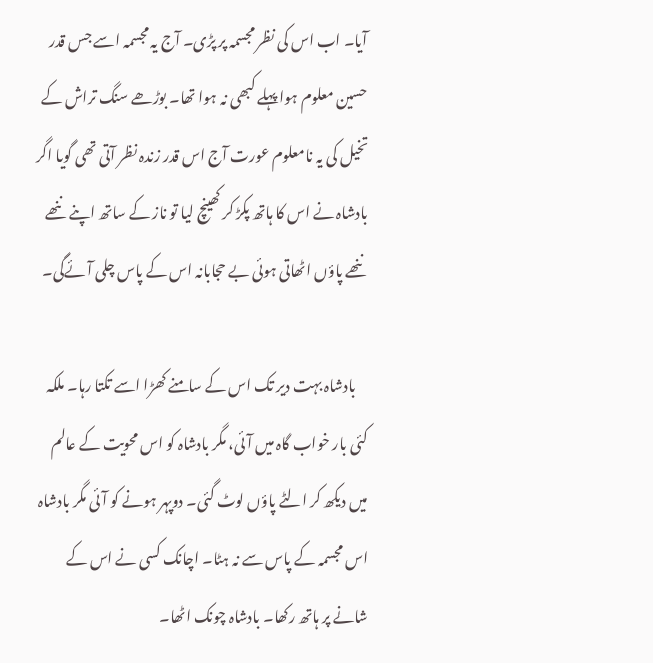آیا۔ اب اس کی نظر مجسمہ پر پڑی۔ آج یہ مجسمہ اسے جس قدر حسین معلوم ہوا پہلے کبھی نہ ہوا تھا۔ بوڑھے سنگ تراش کے تخیل کی یہ نامعلوم عورت آج اس قدر زندہ نظر آتی تھی گویا اگر بادشاہ نے اس کا ہاتھ پکڑ کر کھینچ لیا تو ناز کے ساتھ اپنے ننھے ننھے پاؤں اٹھاتی ہوئی بے حجابانہ اس کے پاس چلی آئےگی۔

    بادشاہ بہت دیر تک اس کے سامنے کھڑا اسے تکتا رہا۔ ملکہ کئی بار خواب گاہ میں آئی، مگر بادشاہ کو اس محویت کے عالم میں دیکھ کر الٹے پاؤں لوٹ گئی۔ دوپہر ہونے کو آئی مگر بادشاہ اس مجسمہ کے پاس سے نہ ہٹا۔ اچانک کسی نے اس کے شانے پر ہاتھ رکھا۔ بادشاہ چونک اٹھا۔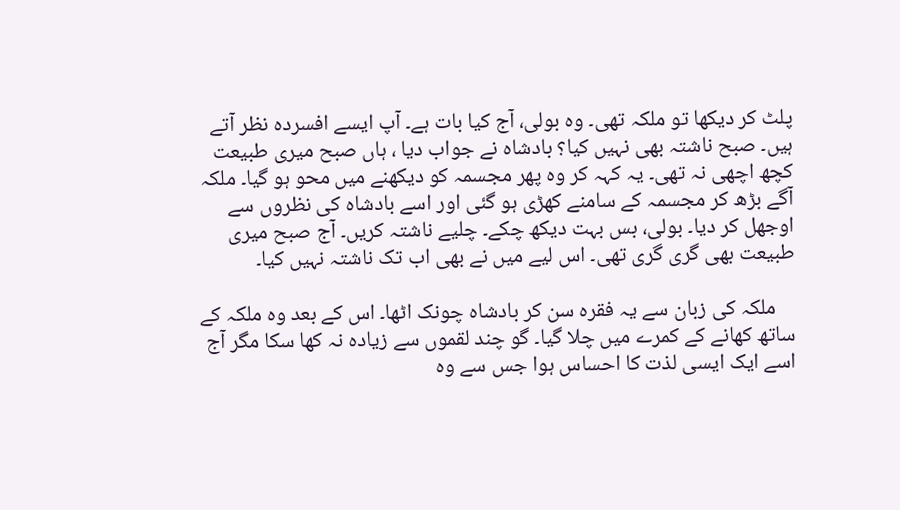پلٹ کر دیکھا تو ملکہ تھی۔ وہ بولی، آج کیا بات ہے۔ آپ ایسے افسردہ نظر آتے ہیں۔ صبح ناشتہ بھی نہیں کیا؟ بادشاہ نے جواب دیا ، ہاں صبح میری طبیعت کچھ اچھی نہ تھی۔ یہ کہہ کر وہ پھر مجسمہ کو دیکھنے میں محو ہو گیا۔ ملکہ آگے بڑھ کر مجسمہ کے سامنے کھڑی ہو گئی اور اسے بادشاہ کی نظروں سے اوجھل کر دیا۔ بولی، بس بہت دیکھ چکے۔ چلیے ناشتہ کریں۔ آج صبح میری طبیعت بھی گری گری تھی۔ اس لیے میں نے بھی اب تک ناشتہ نہیں کیا۔

    ملکہ کی زبان سے یہ فقرہ سن کر بادشاہ چونک اٹھا۔ اس کے بعد وہ ملکہ کے ساتھ کھانے کے کمرے میں چلا گیا۔ گو چند لقموں سے زیادہ نہ کھا سکا مگر آج اسے ایک ایسی لذت کا احساس ہوا جس سے وہ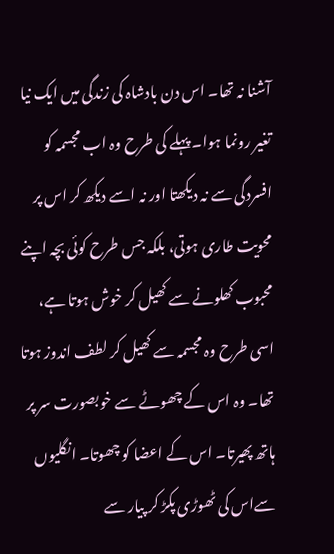آشنا نہ تھا۔ اس دن بادشاہ کی زندگی میں ایک نیا تغیر رونما ہوا۔ پہلے کی طرح وہ اب مجسمہ کو افسردگی سے نہ دیکھتا اور نہ اسے دیکھ کر اس پر محویت طاری ہوتی، بلکہ جس طرح کوئی بچہ اپنے محبوب کھلونے سے کھیل کر خوش ہوتا ہے، اسی طرح وہ مجسمہ سے کھیل کر لطف اندوز ہوتا تھا۔ وہ اس کے چھوٹے سے خوبصورت سر پر ہاتھ پھیرتا۔ اس کے اعضا کو چھوتا۔ انگلیوں سےاس کی ٹھوڑی پکڑ کر پیار سے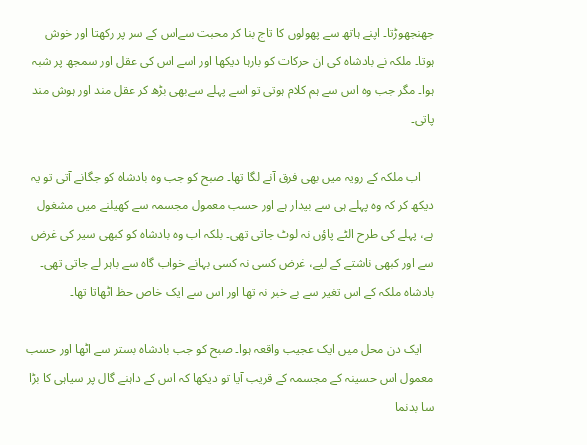جھنجھوڑتا۔ اپنے ہاتھ سے پھولوں کا تاج بنا کر محبت سےاس کے سر پر رکھتا اور خوش ہوتا۔ ملکہ نے بادشاہ کی ان حرکات کو بارہا دیکھا اور اسے اس کی عقل اور سمجھ پر شبہ ہوا۔ مگر جب وہ اس سے ہم کلام ہوتی تو اسے پہلے سےبھی بڑھ کر عقل مند اور ہوش مند پاتی۔

    اب ملکہ کے رویہ میں بھی فرق آنے لگا تھا۔ صبح کو جب وہ بادشاہ کو جگانے آتی تو یہ دیکھ کر کہ وہ پہلے ہی سے بیدار ہے اور حسب معمول مجسمہ سے کھیلنے میں مشغول ہے، پہلے کی طرح الٹے پاؤں نہ لوٹ جاتی تھی۔ بلکہ اب وہ بادشاہ کو کبھی سیر کی غرض سے اور کبھی ناشتے کے لیے، غرض کسی نہ کسی بہانے خواب گاہ سے باہر لے جاتی تھی۔ بادشاہ ملکہ کے اس تغیر سے بے خبر نہ تھا اور اس سے ایک خاص حظ اٹھاتا تھا۔

    ایک دن محل میں ایک عجیب واقعہ ہوا۔ صبح کو جب بادشاہ بستر سے اٹھا اور حسب معمول اس حسینہ کے مجسمہ کے قریب آیا تو دیکھا کہ اس کے داہنے گال پر سیاہی کا بڑا سا بدنما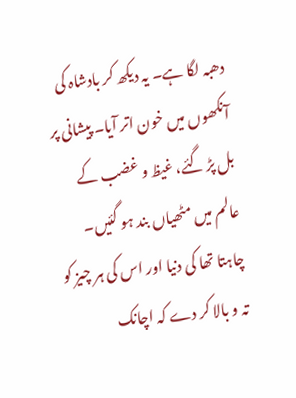دھبہ لگا ہے۔ یہ دیکھ کر بادشاہ کی آنکھوں میں خون اتر آیا۔ پیشانی پر بل پڑ گئے، غیظ و غضب کے عالم میں مٹھیاں بند ہو گئیں۔ چاہتا تھا کی دنیا اور اس کی ہر چیز کو تہ و بالا کر دے کہ اچانک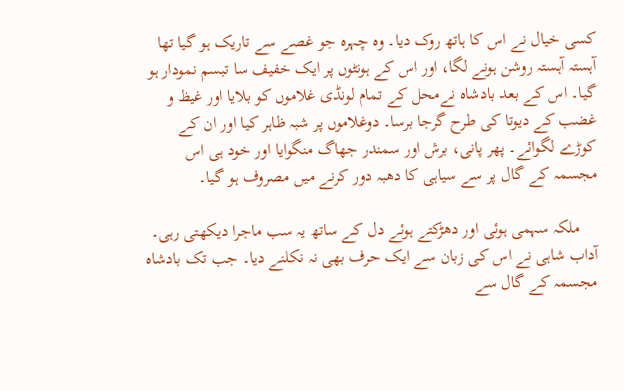کسی خیال نے اس کا ہاتھ روک دیا۔ وہ چہرہ جو غصے سے تاریک ہو گیا تھا آہستہ آہستہ روشن ہونے لگا، اور اس کے ہونٹوں پر ایک خفیف سا تبسم نمودار ہو گیا۔ اس کے بعد بادشاہ نےمحل کے تمام لونڈی غلاموں کو بلایا اور غیظ و غضب کے دیوتا کی طرح گرجا برسا۔ دوغلاموں پر شبہ ظاہر کیا اور ان کے کوڑے لگوائے۔ پھر پانی، برش اور سمندر جھاگ منگوایا اور خود ہی اس مجسمہ کے گال پر سے سیاہی کا دھبہ دور کرنے میں مصروف ہو گیا۔

    ملکہ سہمی ہوئی اور دھڑکتے ہوئے دل کے ساتھ یہ سب ماجرا دیکھتی رہی۔ آداب شاہی نے اس کی زبان سے ایک حرف بھی نہ نکلنے دیا۔ جب تک بادشاہ مجسمہ کے گال سے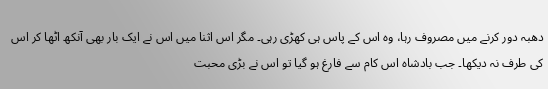دھبہ دور کرنے میں مصروف رہا، وہ اس کے پاس ہی کھڑی رہی۔ مگر اس اثنا میں اس نے ایک بار بھی آنکھ اٹھا کر اس کی طرف نہ دیکھا۔ جب بادشاہ اس کام سے فارغ ہو گیا تو اس نے بڑی محبت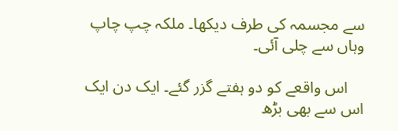سے مجسمہ کی طرف دیکھا۔ ملکہ چپ چاپ وہاں سے چلی آئی۔

    اس واقعے کو دو ہفتے گزر گئے۔ ایک دن ایک اس سے بھی بڑھ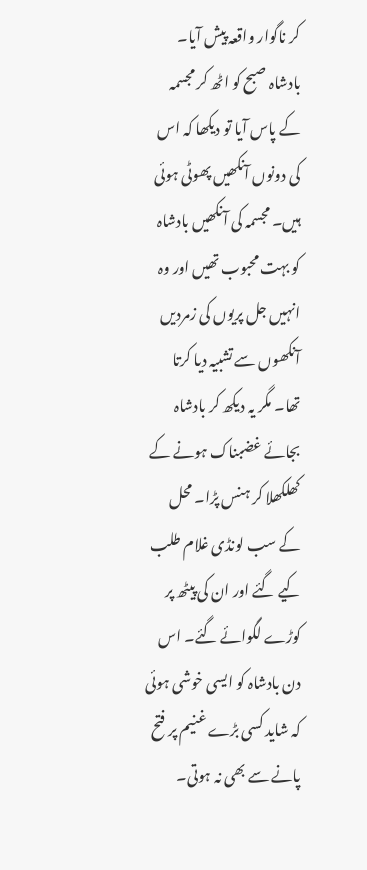کر ناگوار واقعہ پیش آیا۔ بادشاہ صبح کو اٹھ کر مجسمہ کے پاس آیا تو دیکھا کہ اس کی دونوں آنکھیں پھوٹی ہوئی ہیں۔ مجسمہ کی آنکھیں بادشاہ کو بہت محبوب تھیں اور وہ انہیں جل پریوں کی زمردیں آنکھوں سے تشبیہ دیا کرتا تھا۔ مگر یہ دیکھ کر بادشاہ بجائے غضبناک ہونے کے کھلکھلا کر ہنس پڑا۔ محل کے سب لونڈی غلام طلب کیے گئے اور ان کی پیٹھ پر کوڑے لگوائے گئے۔ اس دن بادشاہ کو ایسی خوشی ہوئی کہ شاید کسی بڑے غنیم پر فتح پانے سے بھی نہ ہوتی۔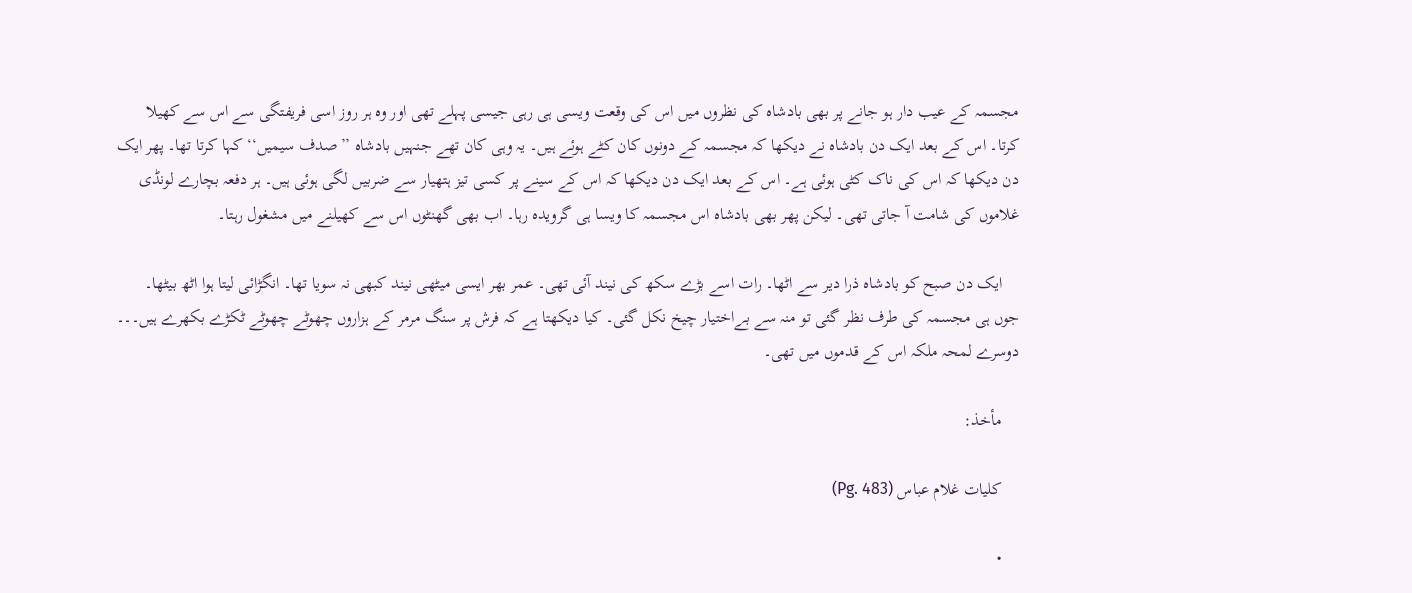مجسمہ کے عیب دار ہو جانے پر بھی بادشاہ کی نظروں میں اس کی وقعت ویسی ہی رہی جیسی پہلے تھی اور وہ ہر روز اسی فریفتگی سے اس سے کھیلا کرتا۔ اس کے بعد ایک دن بادشاہ نے دیکھا کہ مجسمہ کے دونوں کان کٹے ہوئے ہیں۔ یہ وہی کان تھے جنہیں بادشاہ ’’صدف سیمیں‘‘ کہا کرتا تھا۔ پھر ایک دن دیکھا کہ اس کی ناک کٹی ہوئی ہے۔ اس کے بعد ایک دن دیکھا کہ اس کے سینے پر کسی تیز ہتھیار سے ضربیں لگی ہوئی ہیں۔ ہر دفعہ بچارے لونڈی غلاموں کی شامت آ جاتی تھی۔ لیکن پھر بھی بادشاہ اس مجسمہ کا ویسا ہی گرویدہ رہا۔ اب بھی گھنٹوں اس سے کھیلنے میں مشغول رہتا۔

    ایک دن صبح کو بادشاہ ذرا دیر سے اٹھا۔ رات اسے بڑے سکھ کی نیند آئی تھی۔ عمر بھر ایسی میٹھی نیند کبھی نہ سویا تھا۔ انگڑائی لیتا ہوا اٹھ بیٹھا۔ جوں ہی مجسمہ کی طرف نظر گئی تو منہ سے بےاختیار چیخ نکل گئی۔ کیا دیکھتا ہے کہ فرش پر سنگ مرمر کے ہزاروں چھوٹے چھوٹے ٹکڑے بکھرے ہیں۔۔۔ دوسرے لمحہ ملکہ اس کے قدموں میں تھی۔

    مأخذ:

    کلیات غلام عباس (Pg. 483)

    •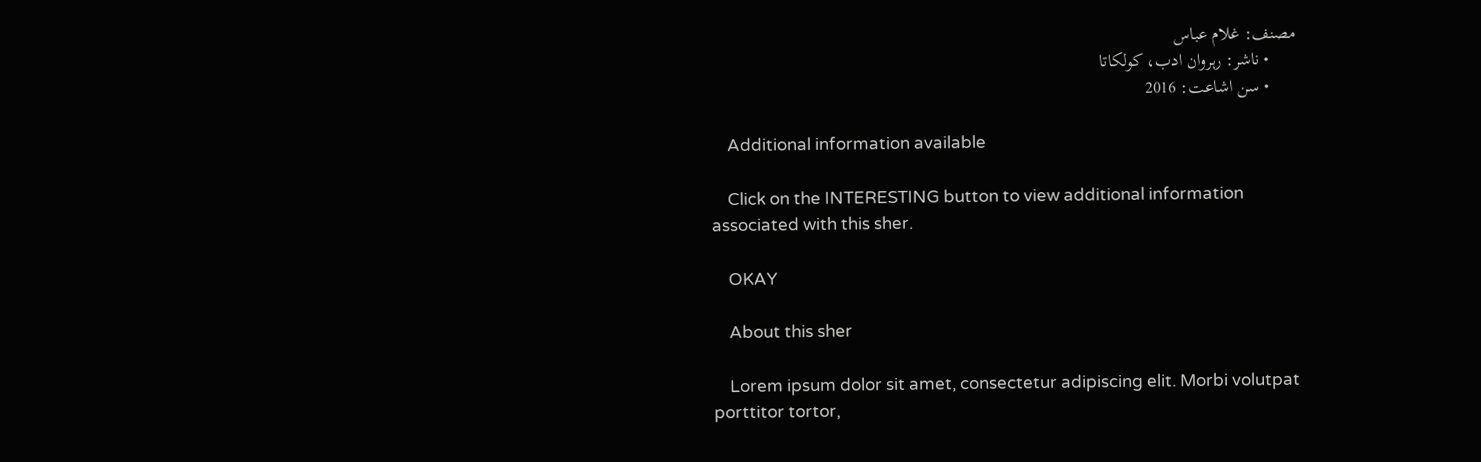مصنف: غلام عباس
      • ناشر: رہروان ادب، کولکاتا
      • سن اشاعت: 2016

    Additional information available

    Click on the INTERESTING button to view additional information associated with this sher.

    OKAY

    About this sher

    Lorem ipsum dolor sit amet, consectetur adipiscing elit. Morbi volutpat porttitor tortor,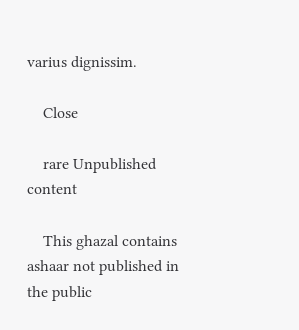varius dignissim.

    Close

    rare Unpublished content

    This ghazal contains ashaar not published in the public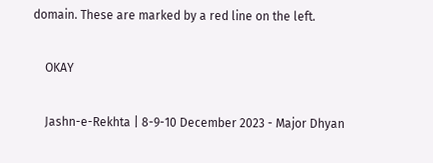domain. These are marked by a red line on the left.

    OKAY

    Jashn-e-Rekhta | 8-9-10 December 2023 - Major Dhyan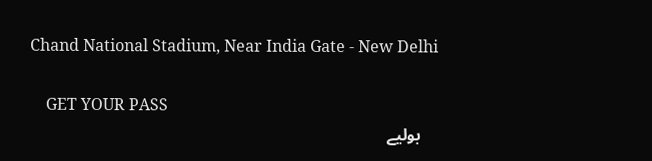Chand National Stadium, Near India Gate - New Delhi

    GET YOUR PASS
    بولیے